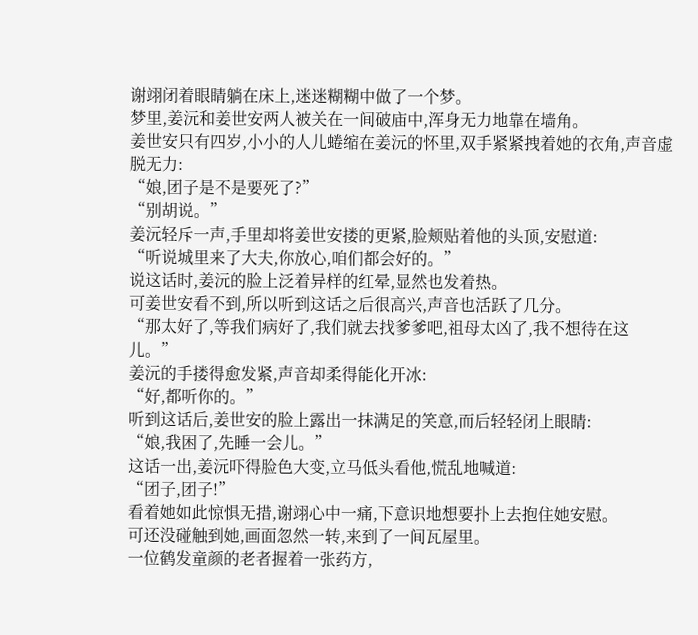谢翊闭着眼睛躺在床上,迷迷糊糊中做了一个梦。
梦里,姜沅和姜世安两人被关在一间破庙中,浑身无力地靠在墙角。
姜世安只有四岁,小小的人儿蜷缩在姜沅的怀里,双手紧紧拽着她的衣角,声音虚脱无力:
“娘,团子是不是要死了?”
“别胡说。”
姜沅轻斥一声,手里却将姜世安搂的更紧,脸颊贴着他的头顶,安慰道:
“听说城里来了大夫,你放心,咱们都会好的。”
说这话时,姜沅的脸上泛着异样的红晕,显然也发着热。
可姜世安看不到,所以听到这话之后很高兴,声音也活跃了几分。
“那太好了,等我们病好了,我们就去找爹爹吧,祖母太凶了,我不想待在这儿。”
姜沅的手搂得愈发紧,声音却柔得能化开冰:
“好,都听你的。”
听到这话后,姜世安的脸上露出一抹满足的笑意,而后轻轻闭上眼睛:
“娘,我困了,先睡一会儿。”
这话一出,姜沅吓得脸色大变,立马低头看他,慌乱地喊道:
“团子,团子!”
看着她如此惊惧无措,谢翊心中一痛,下意识地想要扑上去抱住她安慰。
可还没碰触到她,画面忽然一转,来到了一间瓦屋里。
一位鹤发童颜的老者握着一张药方,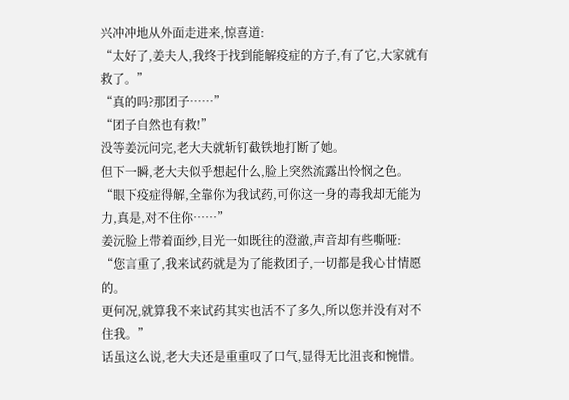兴冲冲地从外面走进来,惊喜道:
“太好了,姜夫人,我终于找到能解疫症的方子,有了它,大家就有救了。”
“真的吗?那团子……”
“团子自然也有救!”
没等姜沅问完,老大夫就斩钉截铁地打断了她。
但下一瞬,老大夫似乎想起什么,脸上突然流露出怜悯之色。
“眼下疫症得解,全靠你为我试药,可你这一身的毒我却无能为力,真是,对不住你……”
姜沅脸上带着面纱,目光一如既往的澄澈,声音却有些嘶哑:
“您言重了,我来试药就是为了能救团子,一切都是我心甘情愿的。
更何况,就算我不来试药其实也活不了多久,所以您并没有对不住我。”
话虽这么说,老大夫还是重重叹了口气,显得无比沮丧和惋惜。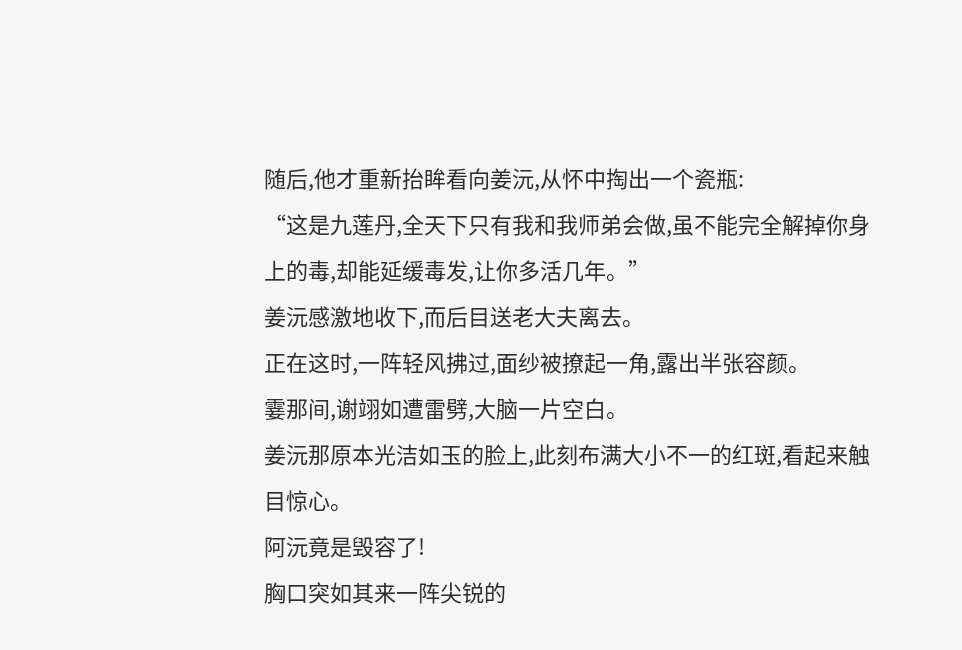随后,他才重新抬眸看向姜沅,从怀中掏出一个瓷瓶:
“这是九莲丹,全天下只有我和我师弟会做,虽不能完全解掉你身上的毒,却能延缓毒发,让你多活几年。”
姜沅感激地收下,而后目送老大夫离去。
正在这时,一阵轻风拂过,面纱被撩起一角,露出半张容颜。
霎那间,谢翊如遭雷劈,大脑一片空白。
姜沅那原本光洁如玉的脸上,此刻布满大小不一的红斑,看起来触目惊心。
阿沅竟是毁容了!
胸口突如其来一阵尖锐的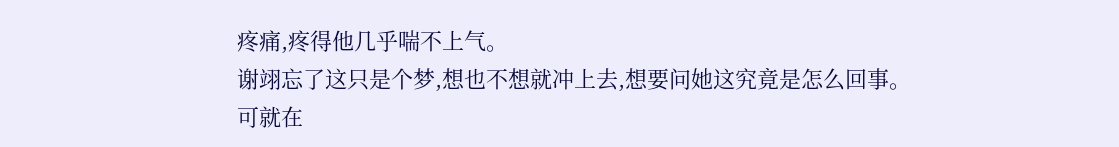疼痛,疼得他几乎喘不上气。
谢翊忘了这只是个梦,想也不想就冲上去,想要问她这究竟是怎么回事。
可就在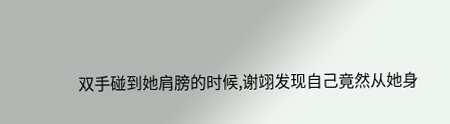双手碰到她肩膀的时候,谢翊发现自己竟然从她身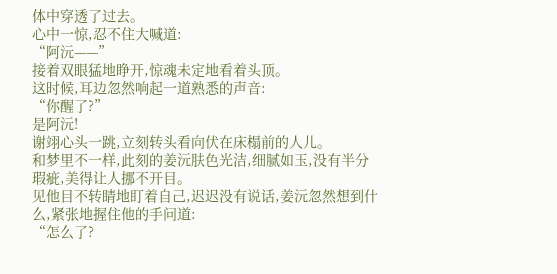体中穿透了过去。
心中一惊,忍不住大喊道:
“阿沅——”
接着双眼猛地睁开,惊魂未定地看着头顶。
这时候,耳边忽然响起一道熟悉的声音:
“你醒了?”
是阿沅!
谢翊心头一跳,立刻转头看向伏在床榻前的人儿。
和梦里不一样,此刻的姜沅肤色光洁,细腻如玉,没有半分瑕疵,美得让人挪不开目。
见他目不转睛地盯着自己,迟迟没有说话,姜沅忽然想到什么,紧张地握住他的手问道:
“怎么了?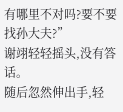有哪里不对吗?要不要找孙大夫?”
谢翊轻轻摇头,没有答话。
随后忽然伸出手,轻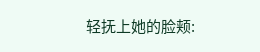轻抚上她的脸颊: